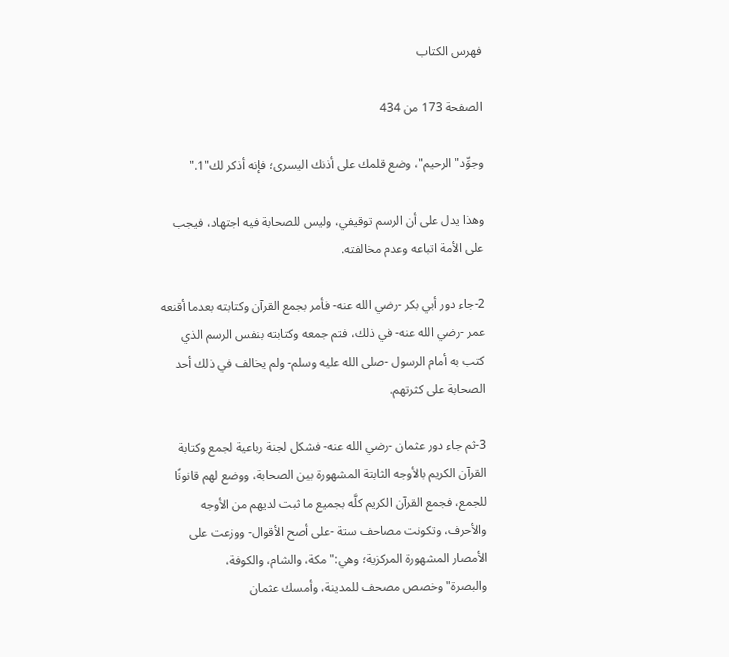فهرس الكتاب

الصفحة 173 من 434

وجوِّد"الرحيم"، وضع قلمك على أذنك اليسرى؛ فإنه أذكر لك"1."

وهذا يدل على أن الرسم توقيفي، وليس للصحابة فيه اجتهاد، فيجب على الأمة اتباعه وعدم مخالفته.

2-جاء دور أبي بكر -رضي الله عنه- فأمر بجمع القرآن وكتابته بعدما أقنعه عمر -رضي الله عنه- في ذلك، فتم جمعه وكتابته بنفس الرسم الذي كتب به أمام الرسول -صلى الله عليه وسلم- ولم يخالف في ذلك أحد الصحابة على كثرتهم.

3-ثم جاء دور عثمان -رضي الله عنه- فشكل لجنة رباعية لجمع وكتابة القرآن الكريم بالأوجه الثابتة المشهورة بين الصحابة، ووضع لهم قانونًا للجمع، فجمع القرآن الكريم كلَّه بجميع ما ثبت لديهم من الأوجه والأحرف، وتكونت مصاحف ستة -على أصح الأقوال- ووزعت على الأمصار المشهورة المركزية؛ وهي:"مكة، والشام، والكوفة، والبصرة"وخصص مصحف للمدينة، وأمسك عثمان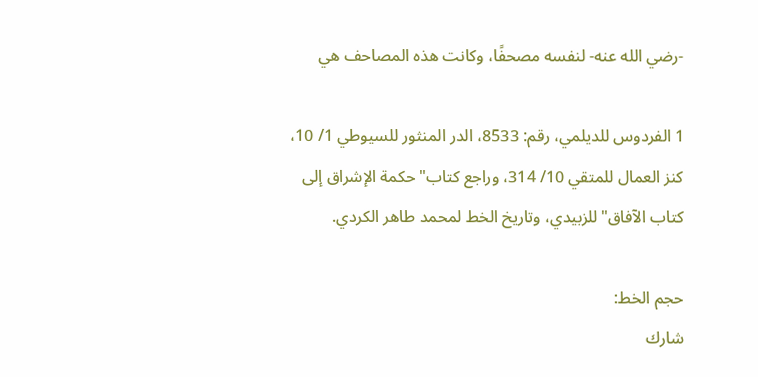-رضي الله عنه- لنفسه مصحفًا، وكانت هذه المصاحف هي

1 الفردوس للديلمي، رقم: 8533، الدر المنثور للسيوطي 1/ 10، كنز العمال للمتقي 10/ 314، وراجع كتاب"حكمة الإشراق إلى كتاب الآفاق"للزبيدي، وتاريخ الخط لمحمد طاهر الكردي.

حجم الخط:
شارك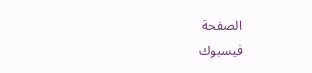الصفحة
فيسبوك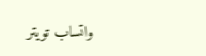واتساب تويتر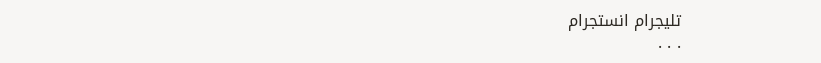تليجرام انستجرام
. . .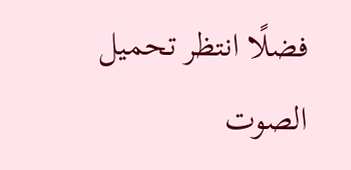فضلًا انتظر تحميل الصوت